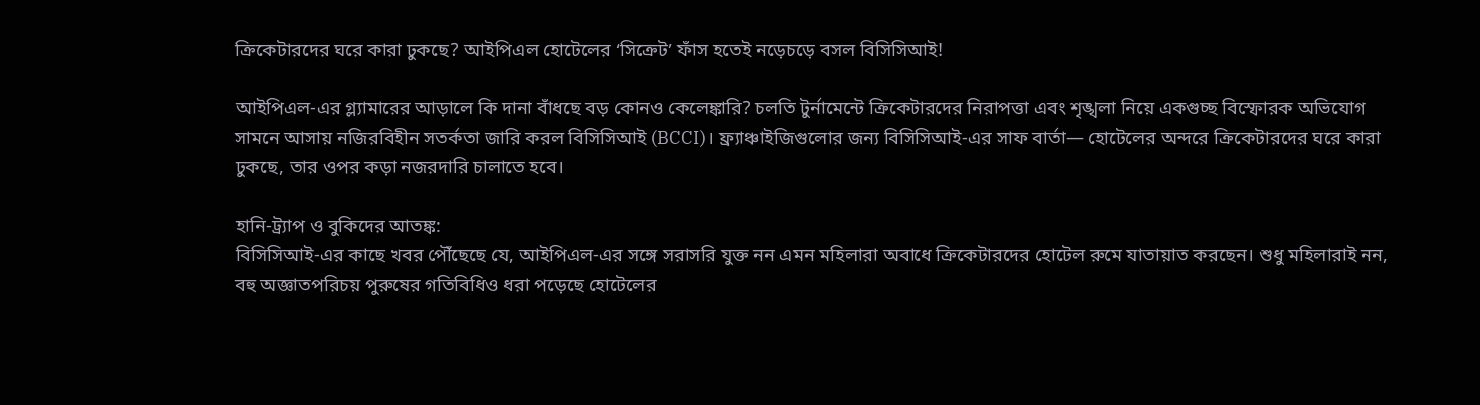ক্রিকেটারদের ঘরে কারা ঢুকছে? আইপিএল হোটেলের ‘সিক্রেট’ ফাঁস হতেই নড়েচড়ে বসল বিসিসিআই!

আইপিএল-এর গ্ল্যামারের আড়ালে কি দানা বাঁধছে বড় কোনও কেলেঙ্কারি? চলতি টুর্নামেন্টে ক্রিকেটারদের নিরাপত্তা এবং শৃঙ্খলা নিয়ে একগুচ্ছ বিস্ফোরক অভিযোগ সামনে আসায় নজিরবিহীন সতর্কতা জারি করল বিসিসিআই (BCCI)। ফ্র্যাঞ্চাইজিগুলোর জন্য বিসিসিআই-এর সাফ বার্তা— হোটেলের অন্দরে ক্রিকেটারদের ঘরে কারা ঢুকছে, তার ওপর কড়া নজরদারি চালাতে হবে।

হানি-ট্র্যাপ ও বুকিদের আতঙ্ক:
বিসিসিআই-এর কাছে খবর পৌঁছেছে যে, আইপিএল-এর সঙ্গে সরাসরি যুক্ত নন এমন মহিলারা অবাধে ক্রিকেটারদের হোটেল রুমে যাতায়াত করছেন। শুধু মহিলারাই নন, বহু অজ্ঞাতপরিচয় পুরুষের গতিবিধিও ধরা পড়েছে হোটেলের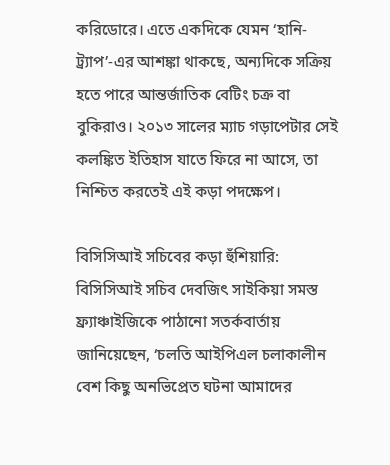করিডোরে। এতে একদিকে যেমন ‘হানি-ট্র্যাপ’-এর আশঙ্কা থাকছে, অন্যদিকে সক্রিয় হতে পারে আন্তর্জাতিক বেটিং চক্র বা বুকিরাও। ২০১৩ সালের ম্যাচ গড়াপেটার সেই কলঙ্কিত ইতিহাস যাতে ফিরে না আসে, তা নিশ্চিত করতেই এই কড়া পদক্ষেপ।

বিসিসিআই সচিবের কড়া হুঁশিয়ারি:
বিসিসিআই সচিব দেবজিৎ সাইকিয়া সমস্ত ফ্র্যাঞ্চাইজিকে পাঠানো সতর্কবার্তায় জানিয়েছেন, ‘চলতি আইপিএল চলাকালীন বেশ কিছু অনভিপ্রেত ঘটনা আমাদের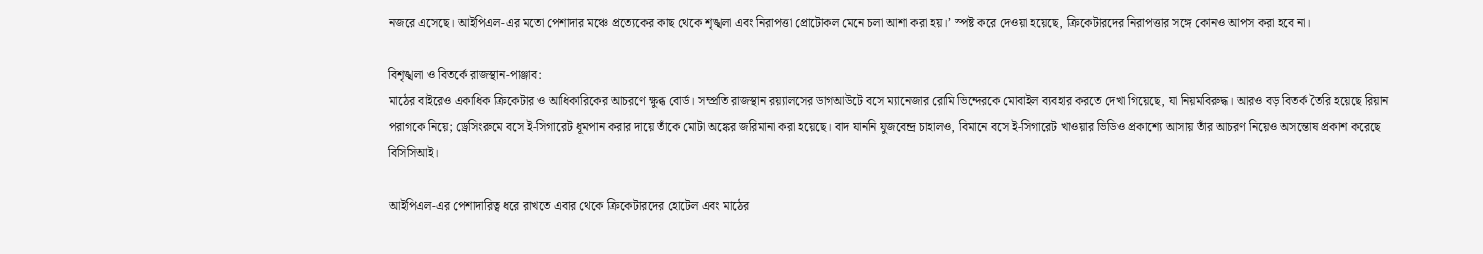নজরে এসেছে। আইপিএল-এর মতো পেশাদার মঞ্চে প্রত্যেকের কাছ থেকে শৃঙ্খলা এবং নিরাপত্তা প্রোটোকল মেনে চলা আশা করা হয়।’ স্পষ্ট করে দেওয়া হয়েছে, ক্রিকেটারদের নিরাপত্তার সঙ্গে কোনও আপস করা হবে না।

বিশৃঙ্খলা ও বিতর্কে রাজস্থান-পাঞ্জাব:
মাঠের বাইরেও একাধিক ক্রিকেটার ও আধিকারিকের আচরণে ক্ষুব্ধ বোর্ড। সম্প্রতি রাজস্থান রয়্যালসের ডাগআউটে বসে ম্যানেজার রোমি ভিন্দেরকে মোবাইল ব্যবহার করতে দেখা গিয়েছে, যা নিয়মবিরুদ্ধ। আরও বড় বিতর্ক তৈরি হয়েছে রিয়ান পরাগকে নিয়ে; ড্রেসিংরুমে বসে ই-সিগারেট ধূমপান করার দায়ে তাঁকে মোটা অঙ্কের জরিমানা করা হয়েছে। বাদ যাননি যুজবেন্দ্র চাহালও, বিমানে বসে ই-সিগারেট খাওয়ার ভিডিও প্রকাশ্যে আসায় তাঁর আচরণ নিয়েও অসন্তোষ প্রকাশ করেছে বিসিসিআই।

আইপিএল-এর পেশাদারিত্ব ধরে রাখতে এবার থেকে ক্রিকেটারদের হোটেল এবং মাঠের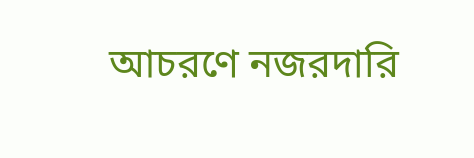আচরণে নজরদারি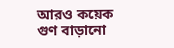আরও কয়েক গুণ বাড়ানো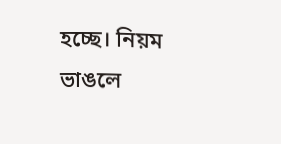হচ্ছে। নিয়ম ভাঙলে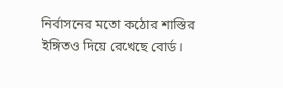নির্বাসনের মতো কঠোর শাস্তির ইঙ্গিতও দিয়ে রেখেছে বোর্ড।